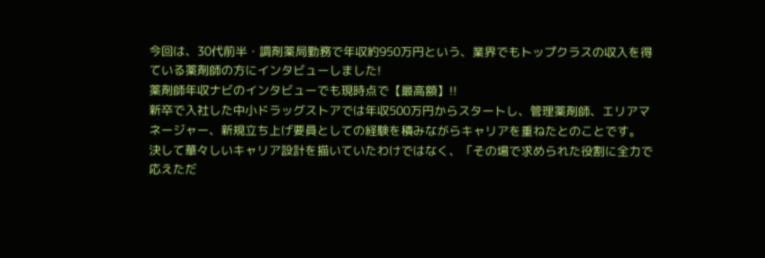今回は、30代前半・調剤薬局勤務で年収約950万円という、業界でもトップクラスの収入を得ている薬剤師の方にインタビューしました!
薬剤師年収ナビのインタビューでも現時点で【最高額】!!
新卒で入社した中小ドラッグストアでは年収500万円からスタートし、管理薬剤師、エリアマネージャー、新規立ち上げ要員としての経験を積みながらキャリアを重ねたとのことです。
決して華々しいキャリア設計を描いていたわけではなく、「その場で求められた役割に全力で応えただ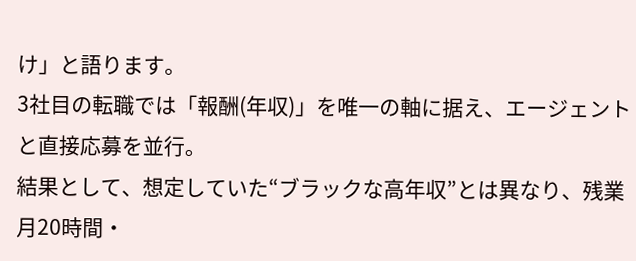け」と語ります。
3社目の転職では「報酬(年収)」を唯一の軸に据え、エージェントと直接応募を並行。
結果として、想定していた“ブラックな高年収”とは異なり、残業月20時間・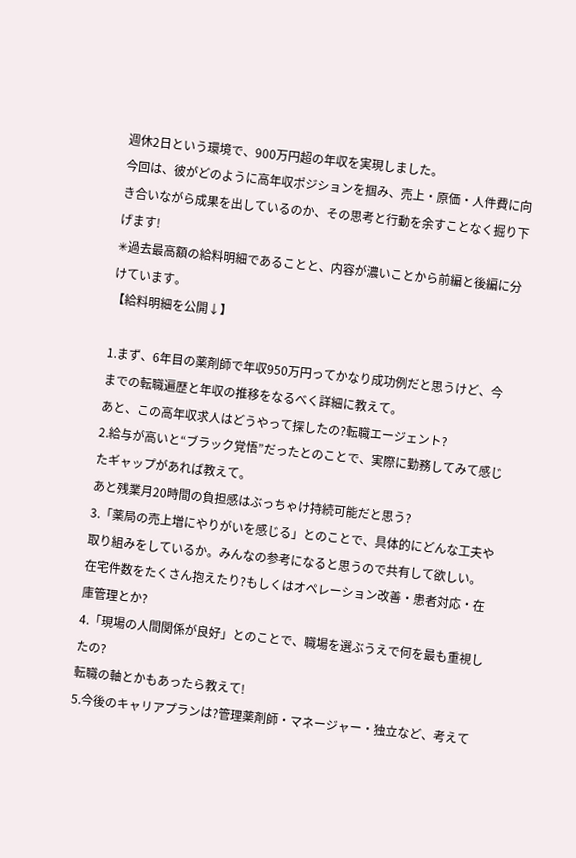週休2日という環境で、900万円超の年収を実現しました。
今回は、彼がどのように高年収ポジションを掴み、売上・原価・人件費に向き合いながら成果を出しているのか、その思考と行動を余すことなく掘り下げます!
✳過去最高額の給料明細であることと、内容が濃いことから前編と後編に分けています。
【給料明細を公開↓】

1.まず、6年目の薬剤師で年収950万円ってかなり成功例だと思うけど、今までの転職遍歴と年収の推移をなるべく詳細に教えて。
あと、この高年収求人はどうやって探したの?転職エージェント?
2.給与が高いと“ブラック覚悟”だったとのことで、実際に勤務してみて感じたギャップがあれば教えて。
あと残業月20時間の負担感はぶっちゃけ持続可能だと思う?
3.「薬局の売上増にやりがいを感じる」とのことで、具体的にどんな工夫や取り組みをしているか。みんなの参考になると思うので共有して欲しい。
在宅件数をたくさん抱えたり?もしくはオペレーション改善・患者対応・在庫管理とか?
4.「現場の人間関係が良好」とのことで、職場を選ぶうえで何を最も重視したの?
転職の軸とかもあったら教えて!
5.今後のキャリアプランは?管理薬剤師・マネージャー・独立など、考えて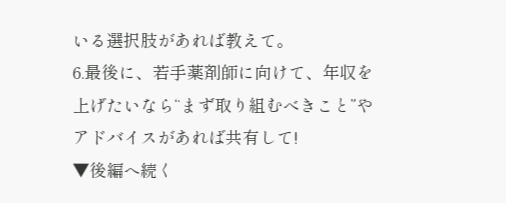いる選択肢があれば教えて。
6.最後に、若手薬剤師に向けて、年収を上げたいなら“まず取り組むべきこと”やアドバイスがあれば共有して!
▼後編へ続く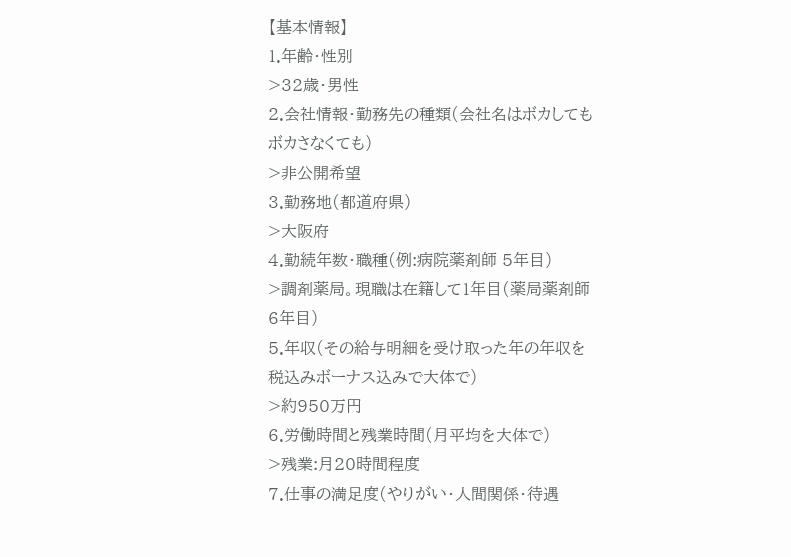【基本情報】
1.年齢・性別
>32歳・男性
2.会社情報・勤務先の種類(会社名はボカしてもボカさなくても)
>非公開希望
3.勤務地(都道府県)
>大阪府
4.勤続年数・職種(例:病院薬剤師 5年目)
>調剤薬局。現職は在籍して1年目(薬局薬剤師6年目)
5.年収(その給与明細を受け取った年の年収を税込みボーナス込みで大体で)
>約950万円
6.労働時間と残業時間(月平均を大体で)
>残業:月20時間程度
7.仕事の満足度(やりがい・人間関係・待遇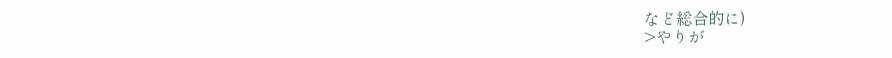など総合的に)
>やりが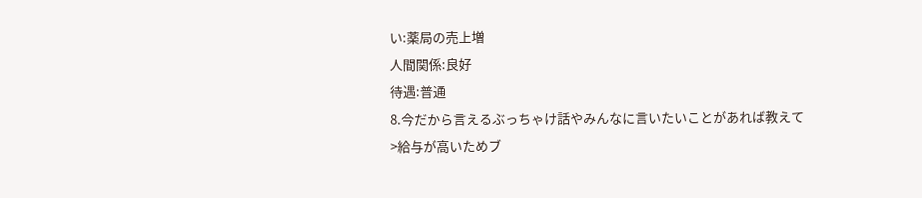い:薬局の売上増
人間関係:良好
待遇:普通
8.今だから言えるぶっちゃけ話やみんなに言いたいことがあれば教えて
>給与が高いためブ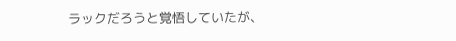ラックだろうと覚悟していたが、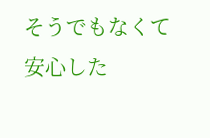そうでもなくて安心した